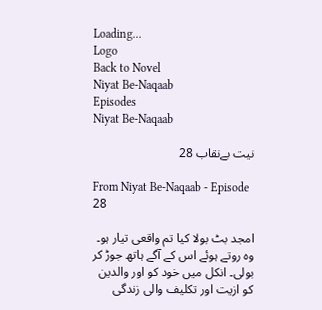Loading...
Logo
Back to Novel
Niyat Be-Naqaab
Episodes
Niyat Be-Naqaab

نیت بےنقاب 28

From Niyat Be-Naqaab - Episode 28

امجد بٹ بولا کیا تم واقعی تیار ہو۔ وہ روتے ہوئے اس کے آگے ہاتھ جوڑ کر بولی۔ انکل میں خود کو اور والدین کو ازیت اور تکلیف والی زندگی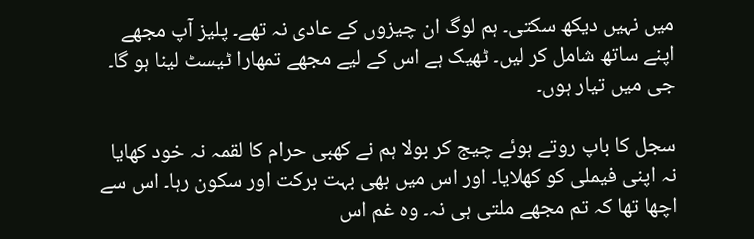میں نہیں دیکھ سکتی۔ ہم لوگ ان چیزوں کے عادی نہ تھے۔ پلیز آپ مجھے اپنے ساتھ شامل کر لیں۔ ٹھیک ہے اس کے لیے مجھے تمھارا ٹیسٹ لینا ہو گا۔ جی میں تیار ہوں۔

سجل کا باپ روتے ہوئے چیج کر بولا ہم نے کھبی حرام کا لقمہ نہ خود کھایا نہ اپنی فیملی کو کھلایا۔ اور اس میں بھی بہت برکت اور سکون رہا۔ اس سے اچھا تھا کہ تم مجھے ملتی ہی نہ۔ وہ غم اس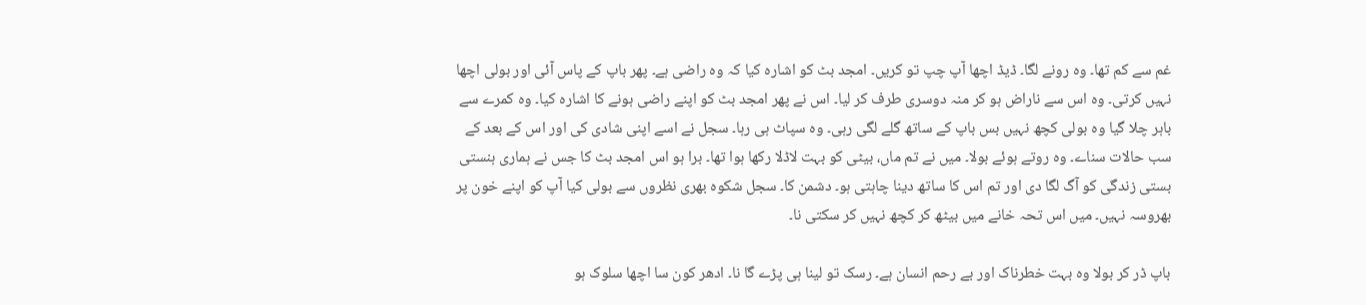غم سے کم تھا۔ وہ رونے لگا۔ ڈیڈ اچھا آپ چپ تو کریں۔ امجد بٹ کو اشارہ کیا کہ وہ راضی ہے۔ پھر باپ کے پاس آئی اور بولی اچھا نہیں کرتی۔ وہ اس سے ناراض ہو کر منہ دوسری طرف کر لیا۔ اس نے پھر امجد بٹ کو اپنے راضی ہونے کا اشارہ کیا۔ وہ کمرے سے باہر چلا گیا وہ بولی کچھ نہیں بس باپ کے ساتھ گلے لگی رہی۔ وہ سپاٹ ہی رہا۔ سجل نے اسے اپنی شادی کی اور اس کے بعد کے سب حالات سناے۔ وہ روتے ہوئے بولا۔ میں نے تم ماں، بیٹی کو بہت لاڈلا رکھا ہوا تھا۔ برا ہو اس امجد بٹ کا جس نے ہماری ہنستی بستی زندگی کو آگ لگا دی اور تم اس کا ساتھ دینا چاہتی ہو۔ دشمن کا۔ سجل شکوہ بھری نظروں سے بولی کیا آپ کو اپنے خون پر بھروسہ نہیں۔ میں اس تحہ خانے میں بیٹھ کر کچھ نہیں کر سکتی نا۔

باپ ڈر کر بولا وہ بہت خطرناک اور بے رحم انسان ہے۔ رسک تو لینا ہی پڑے گا نا۔ ادھر کون سا اچھا سلوک ہو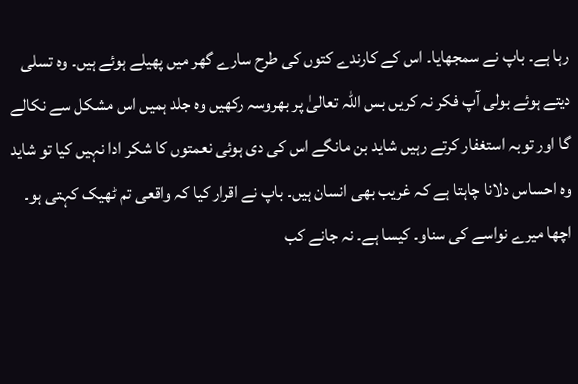رہا ہے۔ باپ نے سمجھایا۔ اس کے کارندے کتوں کی طرح سارے گھر میں پھیلے ہوئے ہیں۔ وہ تسلی دیتے ہوئے بولی آپ فکر نہ کریں بس اللہ تعالیٰ پر بھروسہ رکھیں وہ جلد ہمیں اس مشکل سے نکالے گا اور توبہ استغفار کرتے رہیں شاید بن مانگے اس کی دی ہوئی نعمتوں کا شکر ادا نہیں کیا تو شاید وہ احساس دلانا چاہتا ہے کہ غریب بھی انسان ہیں۔ باپ نے اقرار کیا کہ واقعی تم ٹھیک کہتی ہو۔ اچھا میرے نواسے کی سناو۔ کیسا ہے۔ نہ جانے کب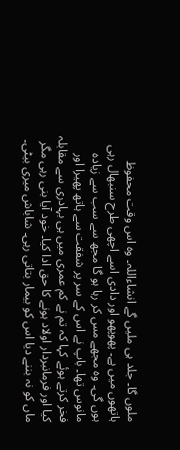ملوں گا۔ جلد ہی ملیں گے انشاءاللہ۔ وہ اس وقت محفوظ ہاتھوں میں ہے۔ پھوپھو اور دادی اسے اچھی طرح سنبھال رہی ہوں گی۔ وہ مجھے مس کر رہا ہو گا مجھ سے سب سے زیادہ مانوس تھا۔ باپ نے اس کے سر پر شفقت سے ہاتھ پھیرا اور فخر کرتے ہوئے کہا کہ تم نے کم عمری میں ہی بہادری سے مقابلہ کیا اور فرمانبردار اولاد ہونے کا حق ادا کیا۔ خود آیا بنی رہی مگر ماں کو نہ بننے دیا اس کو بیمار بتاتی رہی۔ شاباش میری بیٹی۔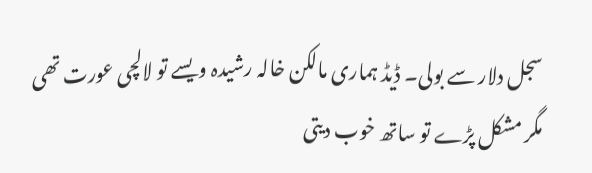سجل دلار سے بولی۔ ڈیڈ ہماری مالکن خالہ رشیدہ ویسے تو لالچی عورت تھی مگر مشکل پڑے تو ساتھ خوب دیتی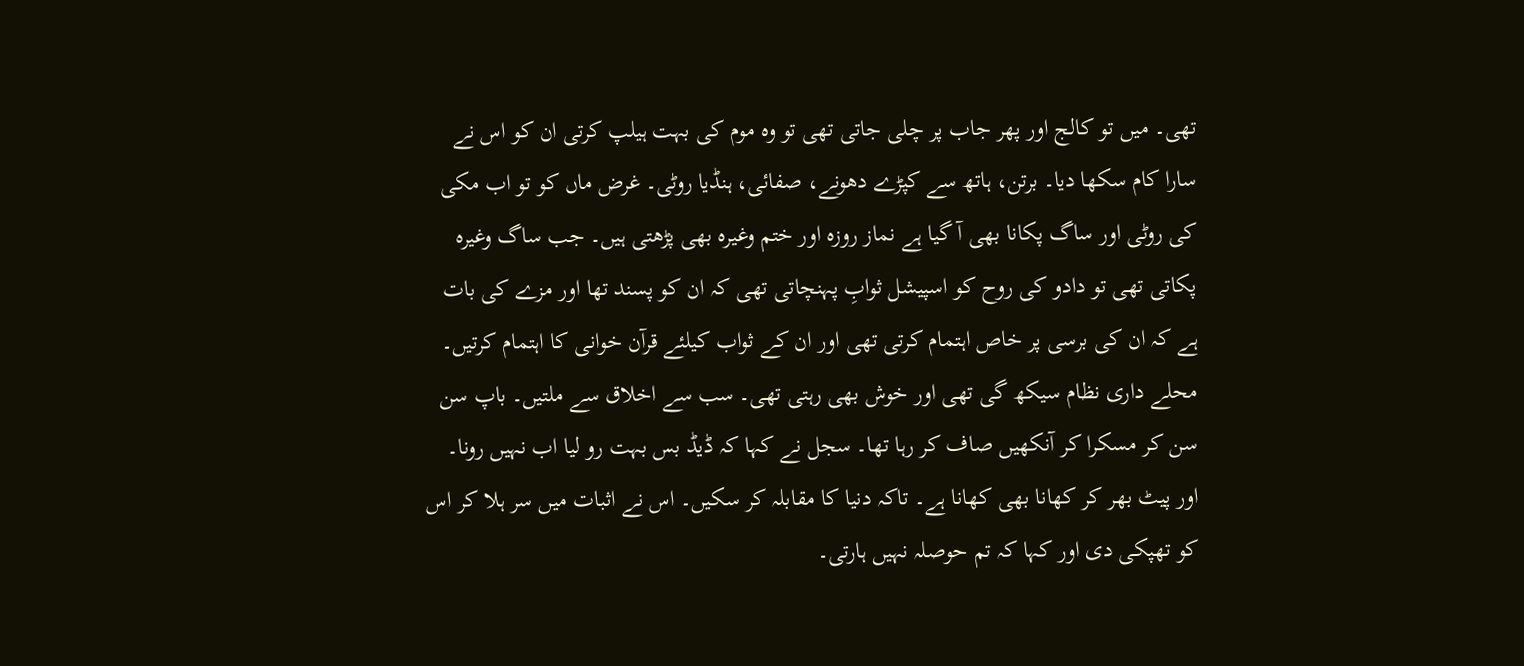تھی۔ میں تو کالج اور پھر جاب پر چلی جاتی تھی تو وہ موم کی بہت ہیلپ کرتی ان کو اس نے سارا کام سکھا دیا۔ برتن، ہاتھ سے کپڑے دھونے، صفائی، ہنڈیا روٹی۔ غرض ماں کو تو اب مکی کی روٹی اور ساگ پکانا بھی آ گیا ہے نماز روزہ اور ختم وغیرہ بھی پڑھتی ہیں۔ جب ساگ وغیرہ پکاتی تھی تو دادو کی روح کو اسپیشل ثوابِ پہنچاتی تھی کہ ان کو پسند تھا اور مزے کی بات ہے کہ ان کی برسی پر خاص اہتمام کرتی تھی اور ان کے ثواب کیلئے قرآن خوانی کا اہتمام کرتیں۔ محلے داری نظام سیکھ گی تھی اور خوش بھی رہتی تھی۔ سب سے اخلاق سے ملتیں۔ باپ سن سن کر مسکرا کر آنکھیں صاف کر رہا تھا۔ سجل نے کہا کہ ڈیڈ بس بہت رو لیا اب نہیں رونا۔ اور پیٹ بھر کر کھانا بھی کھانا ہے۔ تاکہ دنیا کا مقابلہ کر سکیں۔ اس نے اثبات میں سر ہلا کر اس کو تھپکی دی اور کہا کہ تم حوصلہ نہیں ہارتی۔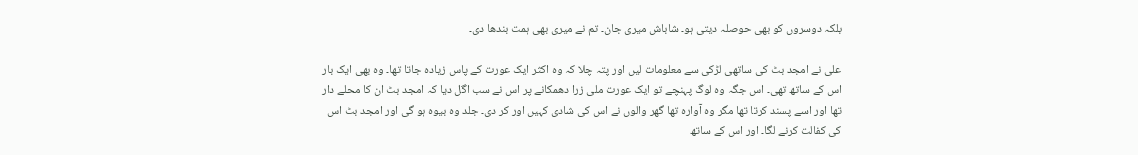بلکہ دوسروں کو بھی حوصلہ دیتی ہو۔ شاباش میری جان۔ تم نے میری بھی ہمت بندھا دی۔

علی نے امجد بٹ کی ساتھی لڑکی سے معلومات لیں اور پتہ چلا کہ وہ اکثر ایک عورت کے پاس زیادہ جاتا تھا۔ وہ بھی ایک بار اس کے ساتھ تھی۔ اس جگہ وہ لوگ پہنچے تو ایک عورت ملی زرا دھمکانے پر اس نے سب اگل دیا کہ امجد بٹ ان کا محلے دار تھا اور اسے پسند کرتا تھا مگر وہ آوارہ تھا گھر والوں نے اس کی شادی کہیں اور کر دی۔ جلد وہ بیوہ ہو گی اور امجد بٹ اس کی کفالت کرنے لگا۔ اور اس کے ساتھ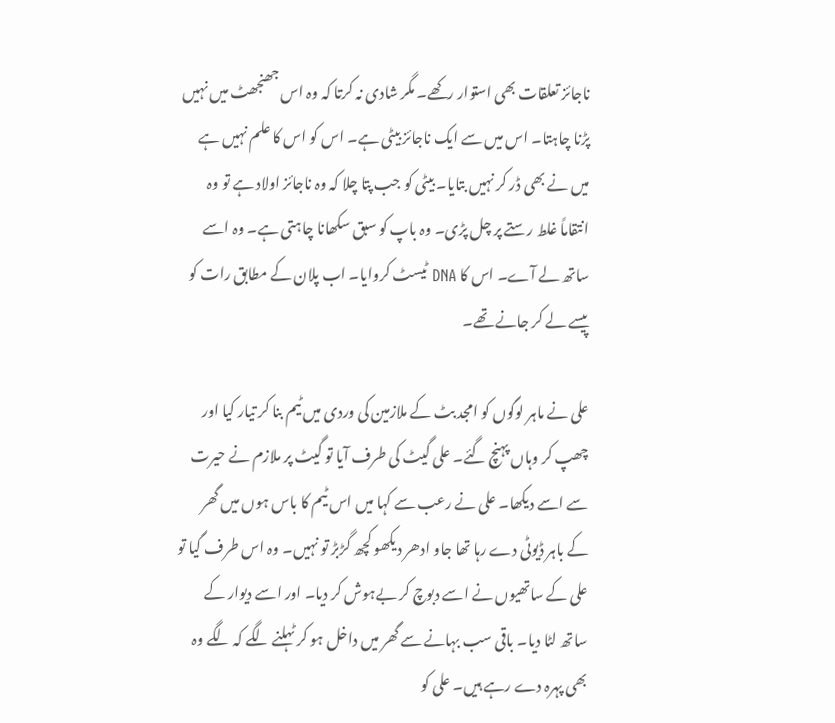ناجائز تعلقات بھی استوار رکھے۔ مگر شادی نہ کرتا کہ وہ اس جھنجھٹ میں نہیں پڑنا چاہتا۔ اس میں سے ایک ناجائز بیٹی ہے۔ اس کو اس کا علم نہیں ہے میں نے بھی ڈر کر نہیں بتایا۔ بیٹی کو جب پتا چلا کہ وہ ناجائز اولاد ہے تو وہ انتقاماً غلط رستے پر چل پڑی۔ وہ باپ کو سبق سکھانا چاہتی ہے۔ وہ اسے ساتھ لے آے۔ اس کا DNA ٹیسٹ کروایا۔ اب پلان کے مطابق رات کو پیسے لے کر جانے تھے۔

علی نے ماہر لوگوں کو امجد بٹ کے ملازمین کی وردی میں ٹیم بنا کر تیار کیا اور چھپ کر وہاں پہنچ گئے۔ علی گیٹ کی طرف آیا تو گیٹ پر ملازم نے حیرت سے اسے دیکھا۔ علی نے رعب سے کہا میں اس ٹیم کا باس ہوں میں گھر کے باہر ڈیوٹی دے رہا تھا جاو ادھر دیکھو کچھ گڑبڑ تو نہیں۔ وہ اس طرف گیا تو علی کے ساتھیوں نے اسے دبوچ کر بےہوش کر دیا۔ اور اسے دیوار کے ساتھ لٹا دیا۔ باقی سب بہانے سے گھر میں داخل ہو کر ٹہلنے لگے کہ لگے وہ بھی پہرہ دے رہے ہیں۔ علی کو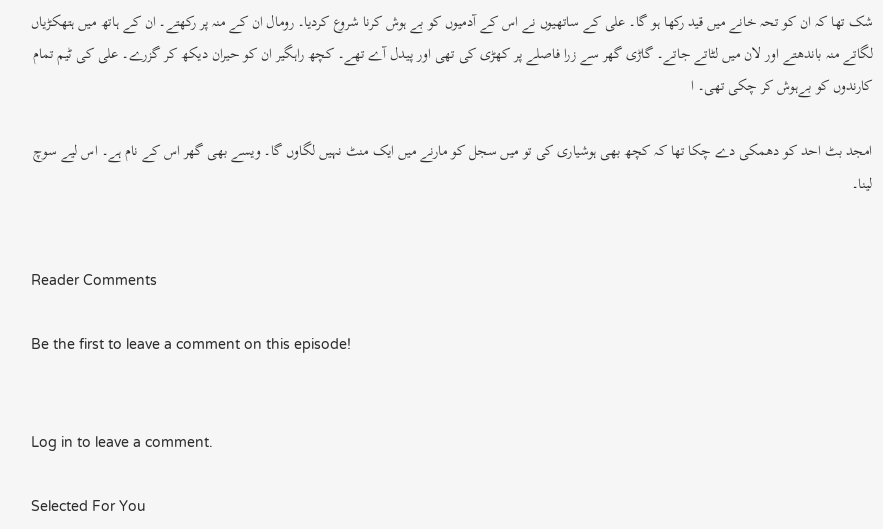شک تھا کہ ان کو تحہ خانے میں قید رکھا ہو گا۔ علی کے ساتھیوں نے اس کے آدمیوں کو بے ہوش کرنا شروع کردیا۔ رومال ان کے منہ پر رکھتے۔ ان کے ہاتھ میں ہتھکڑیاں لگاتے منہ باندھتے اور لان میں لٹاتے جاتے۔ گاڑی گھر سے زرا فاصلے پر کھڑی کی تھی اور پیدل آے تھے۔ کچھ راہگیر ان کو حیران دیکھ کر گزرے۔ علی کی ٹیم تمام کارندوں کو بےہوش کر چکی تھی۔ ا

امجد بٹ احد کو دھمکی دے چکا تھا کہ کچھ بھی ہوشیاری کی تو میں سجل کو مارنے میں ایک منٹ نہیں لگاوں گا۔ ویسے بھی گھر اس کے نام ہے۔ اس لیے سوچ لینا۔


Reader Comments

Be the first to leave a comment on this episode!


Log in to leave a comment.

Selected For You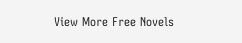View More Free Novels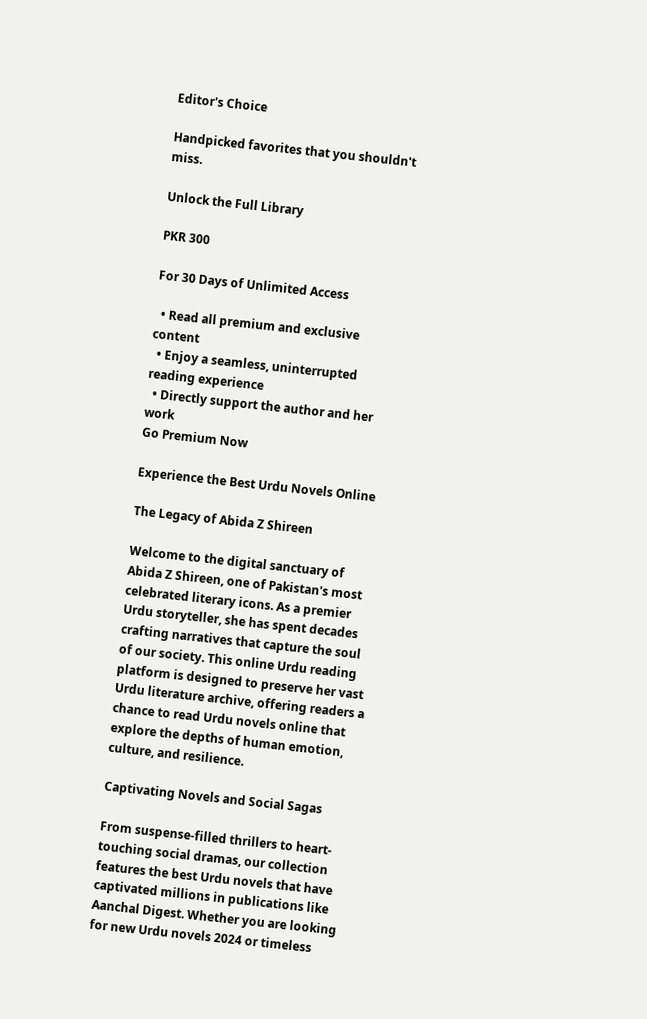Editor's Choice

Handpicked favorites that you shouldn't miss.

Unlock the Full Library

PKR 300

For 30 Days of Unlimited Access

  • Read all premium and exclusive content
  • Enjoy a seamless, uninterrupted reading experience
  • Directly support the author and her work
Go Premium Now

Experience the Best Urdu Novels Online

The Legacy of Abida Z Shireen

Welcome to the digital sanctuary of Abida Z Shireen, one of Pakistan's most celebrated literary icons. As a premier Urdu storyteller, she has spent decades crafting narratives that capture the soul of our society. This online Urdu reading platform is designed to preserve her vast Urdu literature archive, offering readers a chance to read Urdu novels online that explore the depths of human emotion, culture, and resilience.

Captivating Novels and Social Sagas

From suspense-filled thrillers to heart-touching social dramas, our collection features the best Urdu novels that have captivated millions in publications like Aanchal Digest. Whether you are looking for new Urdu novels 2024 or timeless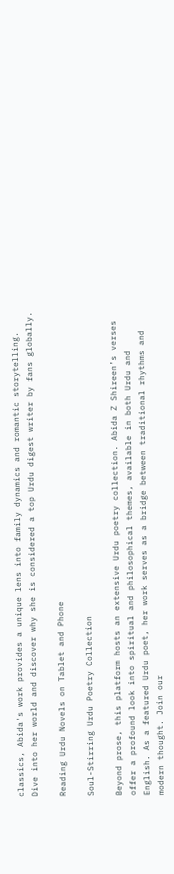classics, Abida's work provides a unique lens into family dynamics and romantic storytelling. Dive into her world and discover why she is considered a top Urdu digest writer by fans globally.

Reading Urdu Novels on Tablet and Phone

Soul-Stirring Urdu Poetry Collection

Beyond prose, this platform hosts an extensive Urdu poetry collection. Abida Z Shireen’s verses offer a profound look into spiritual and philosophical themes, available in both Urdu and English. As a featured Urdu poet, her work serves as a bridge between traditional rhythms and modern thought. Join our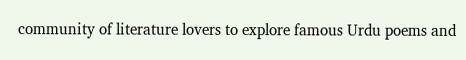community of literature lovers to explore famous Urdu poems and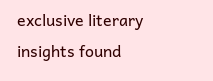exclusive literary insights found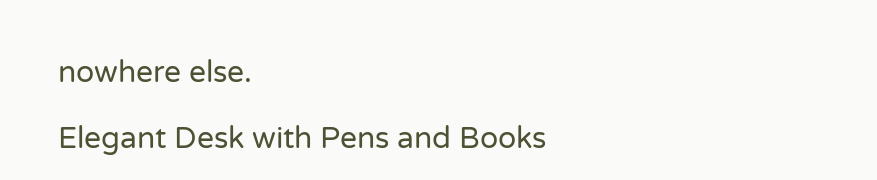nowhere else.

Elegant Desk with Pens and Books